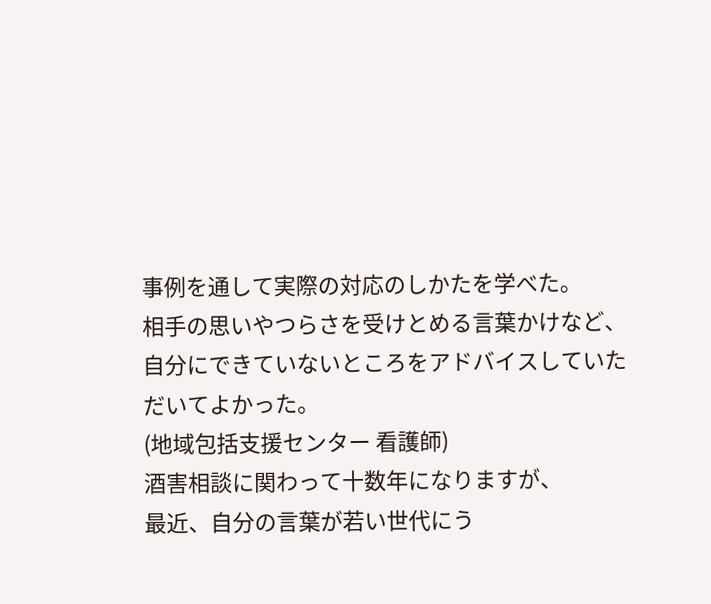事例を通して実際の対応のしかたを学べた。
相手の思いやつらさを受けとめる言葉かけなど、
自分にできていないところをアドバイスしていただいてよかった。
(地域包括支援センター 看護師)
酒害相談に関わって十数年になりますが、
最近、自分の言葉が若い世代にう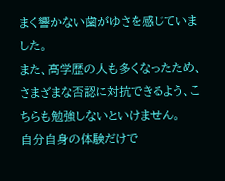まく響かない歯がゆさを感じていました。
また、高学歴の人も多くなったため、
さまざまな否認に対抗できるよう、こちらも勉強しないといけません。
自分自身の体験だけで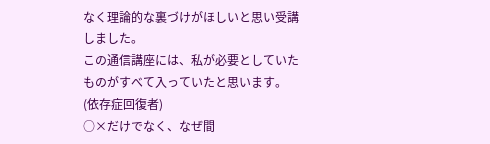なく理論的な裏づけがほしいと思い受講しました。
この通信講座には、私が必要としていたものがすべて入っていたと思います。
(依存症回復者)
○×だけでなく、なぜ間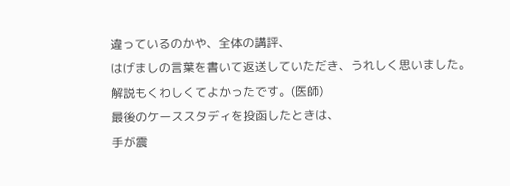違っているのかや、全体の講評、
はげましの言葉を書いて返送していただき、うれしく思いました。
解説もくわしくてよかったです。(医師)
最後のケーススタディを投函したときは、
手が震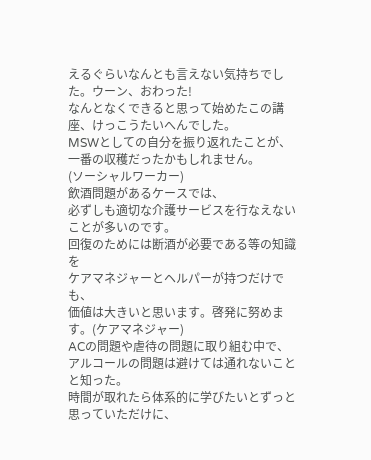えるぐらいなんとも言えない気持ちでした。ウーン、おわった!
なんとなくできると思って始めたこの講座、けっこうたいへんでした。
MSWとしての自分を振り返れたことが、一番の収穫だったかもしれません。
(ソーシャルワーカー)
飲酒問題があるケースでは、
必ずしも適切な介護サービスを行なえないことが多いのです。
回復のためには断酒が必要である等の知識を
ケアマネジャーとヘルパーが持つだけでも、
価値は大きいと思います。啓発に努めます。(ケアマネジャー)
ACの問題や虐待の問題に取り組む中で、
アルコールの問題は避けては通れないことと知った。
時間が取れたら体系的に学びたいとずっと思っていただけに、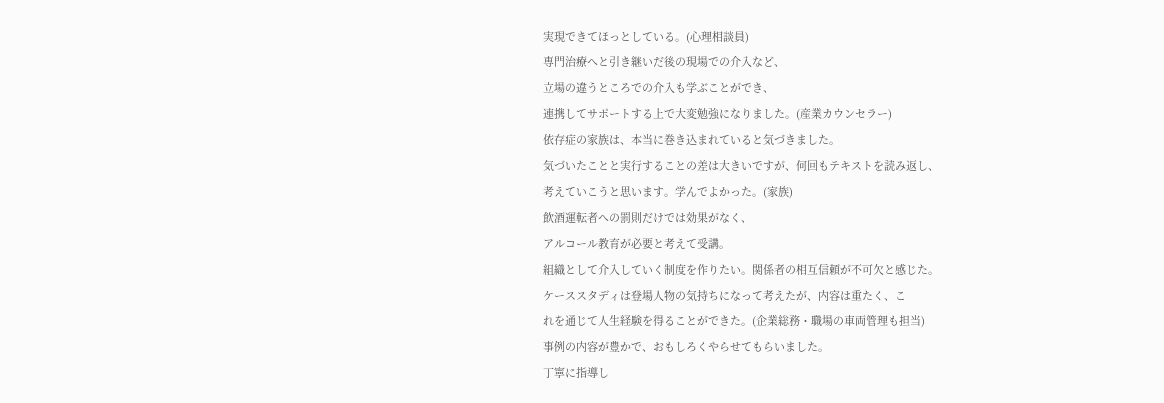実現できてほっとしている。(心理相談員)
専門治療へと引き継いだ後の現場での介入など、
立場の違うところでの介入も学ぶことができ、
連携してサポートする上で大変勉強になりました。(産業カウンセラー)
依存症の家族は、本当に巻き込まれていると気づきました。
気づいたことと実行することの差は大きいですが、何回もテキストを読み返し、
考えていこうと思います。学んでよかった。(家族)
飲酒運転者への罰則だけでは効果がなく、
アルコール教育が必要と考えて受講。
組織として介入していく制度を作りたい。関係者の相互信頼が不可欠と感じた。
ケーススタディは登場人物の気持ちになって考えたが、内容は重たく、こ
れを通じて人生経験を得ることができた。(企業総務・職場の車両管理も担当)
事例の内容が豊かで、おもしろくやらせてもらいました。
丁寧に指導し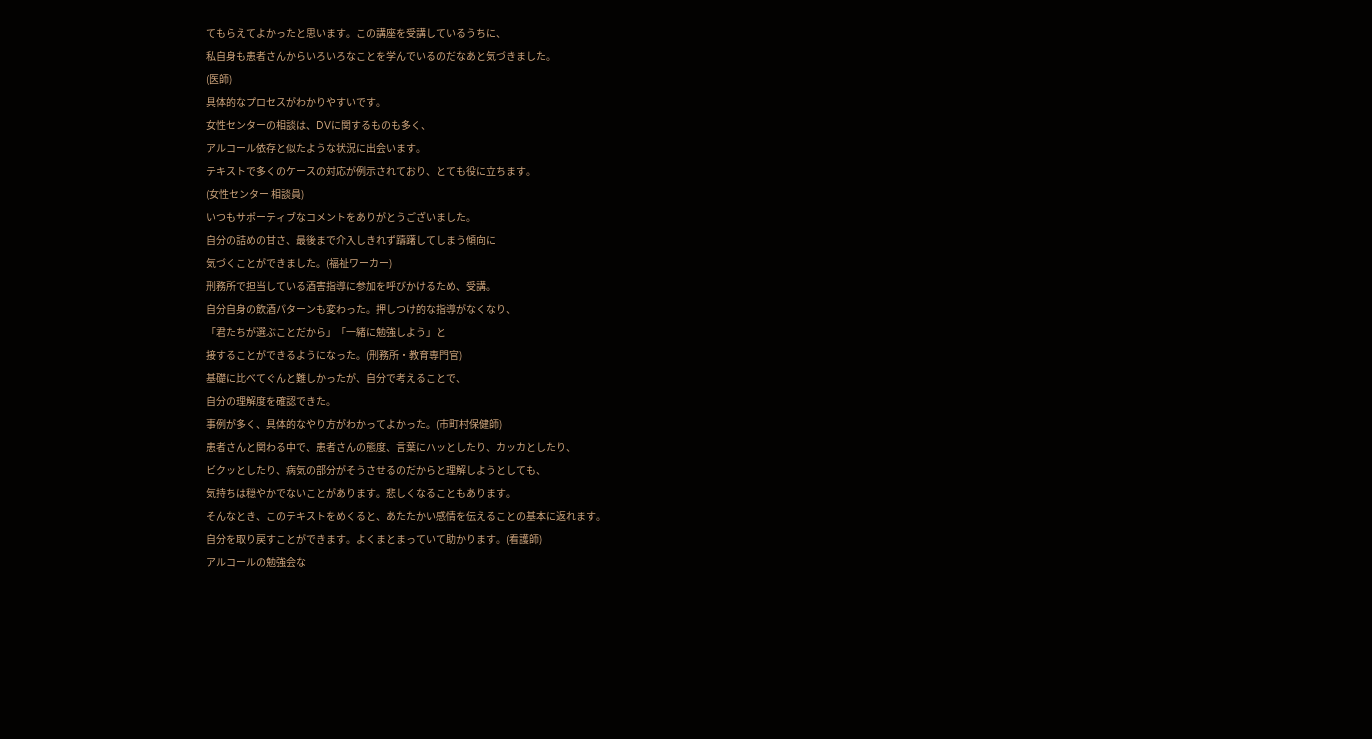てもらえてよかったと思います。この講座を受講しているうちに、
私自身も患者さんからいろいろなことを学んでいるのだなあと気づきました。
(医師)
具体的なプロセスがわかりやすいです。
女性センターの相談は、DVに関するものも多く、
アルコール依存と似たような状況に出会います。
テキストで多くのケースの対応が例示されており、とても役に立ちます。
(女性センター 相談員)
いつもサポーティブなコメントをありがとうございました。
自分の詰めの甘さ、最後まで介入しきれず躊躇してしまう傾向に
気づくことができました。(福祉ワーカー)
刑務所で担当している酒害指導に参加を呼びかけるため、受講。
自分自身の飲酒パターンも変わった。押しつけ的な指導がなくなり、
「君たちが選ぶことだから」「一緒に勉強しよう」と
接することができるようになった。(刑務所・教育専門官)
基礎に比べてぐんと難しかったが、自分で考えることで、
自分の理解度を確認できた。
事例が多く、具体的なやり方がわかってよかった。(市町村保健師)
患者さんと関わる中で、患者さんの態度、言葉にハッとしたり、カッカとしたり、
ビクッとしたり、病気の部分がそうさせるのだからと理解しようとしても、
気持ちは穏やかでないことがあります。悲しくなることもあります。
そんなとき、このテキストをめくると、あたたかい感情を伝えることの基本に返れます。
自分を取り戻すことができます。よくまとまっていて助かります。(看護師)
アルコールの勉強会な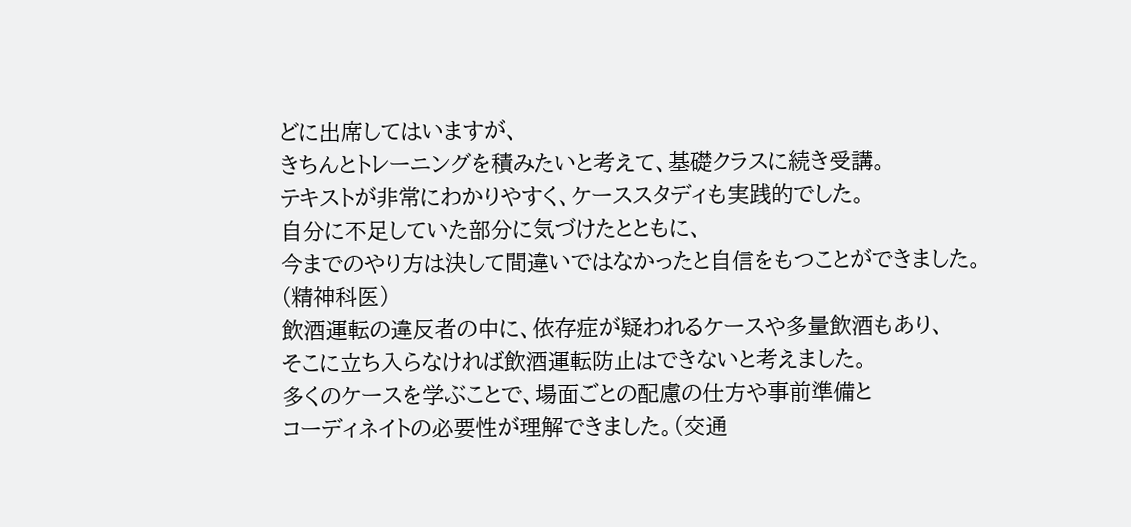どに出席してはいますが、
きちんとトレーニングを積みたいと考えて、基礎クラスに続き受講。
テキストが非常にわかりやすく、ケーススタディも実践的でした。
自分に不足していた部分に気づけたとともに、
今までのやり方は決して間違いではなかったと自信をもつことができました。
(精神科医)
飲酒運転の違反者の中に、依存症が疑われるケースや多量飲酒もあり、
そこに立ち入らなければ飲酒運転防止はできないと考えました。
多くのケースを学ぶことで、場面ごとの配慮の仕方や事前準備と
コーディネイトの必要性が理解できました。(交通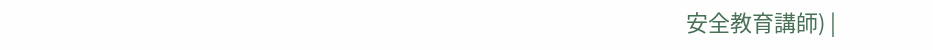安全教育講師) |